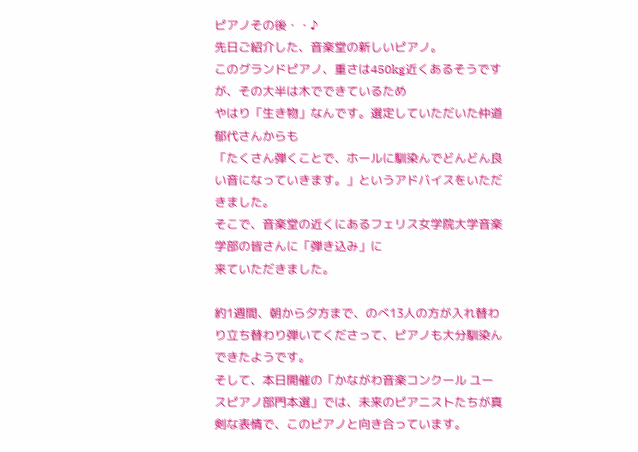ピアノその後・・♪
先日ご紹介した、音楽堂の新しいピアノ。
このグランドピアノ、重さは450kg近くあるそうですが、その大半は木でできているため
やはり「生き物」なんです。選定していただいた仲道郁代さんからも
「たくさん弾くことで、ホールに馴染んでどんどん良い音になっていきます。」というアドバイスをいただきました。
そこで、音楽堂の近くにあるフェリス女学院大学音楽学部の皆さんに「弾き込み」に
来ていただきました。

約1週間、朝から夕方まで、のべ13人の方が入れ替わり立ち替わり弾いてくださって、ピアノも大分馴染んできたようです。
そして、本日開催の「かながわ音楽コンクール ユースピアノ部門本選」では、未来のピアニストたちが真剣な表情で、このピアノと向き合っています。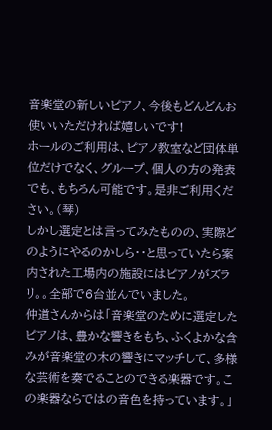音楽堂の新しいピアノ、今後もどんどんお使いいただければ嬉しいです!
ホールのご利用は、ピアノ教室など団体単位だけでなく、グループ、個人の方の発表でも、もちろん可能です。是非ご利用ください。(琴)
しかし選定とは言ってみたものの、実際どのようにやるのかしら・・と思っていたら案内された工場内の施設にはピアノがズラリ。。全部で6台並んでいました。
仲道さんからは「音楽堂のために選定したピアノは、豊かな響きをもち、ふくよかな含みが音楽堂の木の響きにマッチして、多様な芸術を奏でることのできる楽器です。この楽器ならではの音色を持っています。」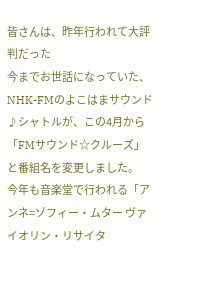皆さんは、昨年行われて大評判だった
今までお世話になっていた、NHK-FMのよこはまサウンド♪シャトルが、この4月から「FMサウンド☆クルーズ」と番組名を変更しました。
今年も音楽堂で行われる「アンネ=ゾフィー・ムター ヴァイオリン・リサイタ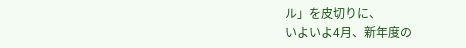ル」を皮切りに、
いよいよ4月、新年度の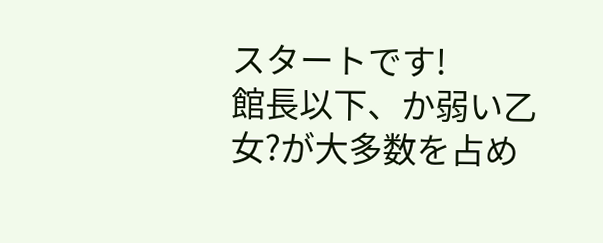スタートです!
館長以下、か弱い乙女?が大多数を占め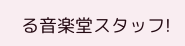る音楽堂スタッフ!